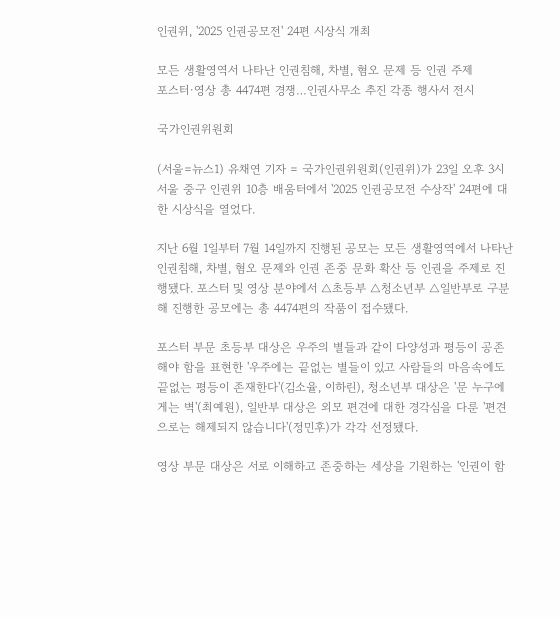인권위, '2025 인권공모전' 24편 시상식 개최

모든 생활영역서 나타난 인권침해, 차별, 혐오 문제 등 인권 주제
포스터·영상 총 4474편 경쟁…인권사무소 추진 각종 행사서 전시

국가인권위원회

(서울=뉴스1) 유채연 기자 = 국가인권위원회(인권위)가 23일 오후 3시 서울 중구 인권위 10층 배움터에서 '2025 인권공모전 수상작' 24편에 대한 시상식을 열었다.

지난 6월 1일부터 7월 14일까지 진행된 공모는 모든 생활영역에서 나타난 인권침해, 차별, 혐오 문제와 인권 존중 문화 확산 등 인권을 주제로 진행됐다. 포스터 및 영상 분야에서 △초등부 △청소년부 △일반부로 구분해 진행한 공모에는 총 4474편의 작품이 접수됐다.

포스터 부문 초등부 대상은 우주의 별들과 같이 다양성과 평등이 공존해야 함을 표현한 '우주에는 끝없는 별들이 있고 사람들의 마음속에도 끝없는 평등이 존재한다'(김소율, 이하린), 청소년부 대상은 '문 누구에게는 벽'(최예원), 일반부 대상은 외모 편견에 대한 경각심을 다룬 '편견으로는 해제되지 않습니다'(정민후)가 각각 선정됐다.

영상 부문 대상은 서로 이해하고 존중하는 세상을 기원하는 '인권이 함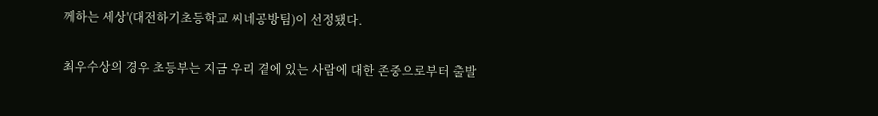께하는 세상'(대전하기초등학교 씨네공방팀)이 선정됐다.

최우수상의 경우 초등부는 지금 우리 곁에 있는 사람에 대한 존중으로부터 출발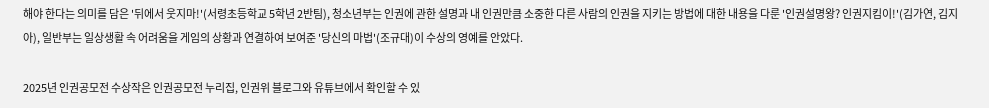해야 한다는 의미를 담은 '뒤에서 웃지마!'(서령초등학교 5학년 2반팀), 청소년부는 인권에 관한 설명과 내 인권만큼 소중한 다른 사람의 인권을 지키는 방법에 대한 내용을 다룬 '인권설명왕? 인권지킴이!'(김가연, 김지아), 일반부는 일상생활 속 어려움을 게임의 상황과 연결하여 보여준 '당신의 마법'(조규대)이 수상의 영예를 안았다.

2025년 인권공모전 수상작은 인권공모전 누리집, 인권위 블로그와 유튜브에서 확인할 수 있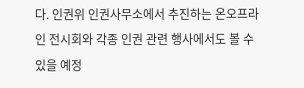다. 인권위 인권사무소에서 추진하는 온오프라인 전시회와 각종 인권 관련 행사에서도 볼 수 있을 예정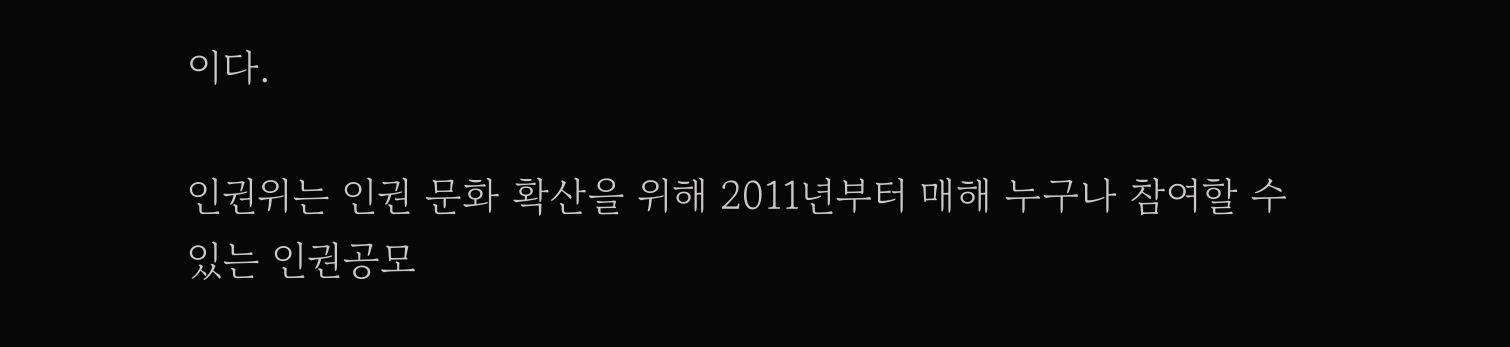이다.

인권위는 인권 문화 확산을 위해 2011년부터 매해 누구나 참여할 수 있는 인권공모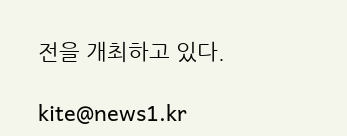전을 개최하고 있다.

kite@news1.kr